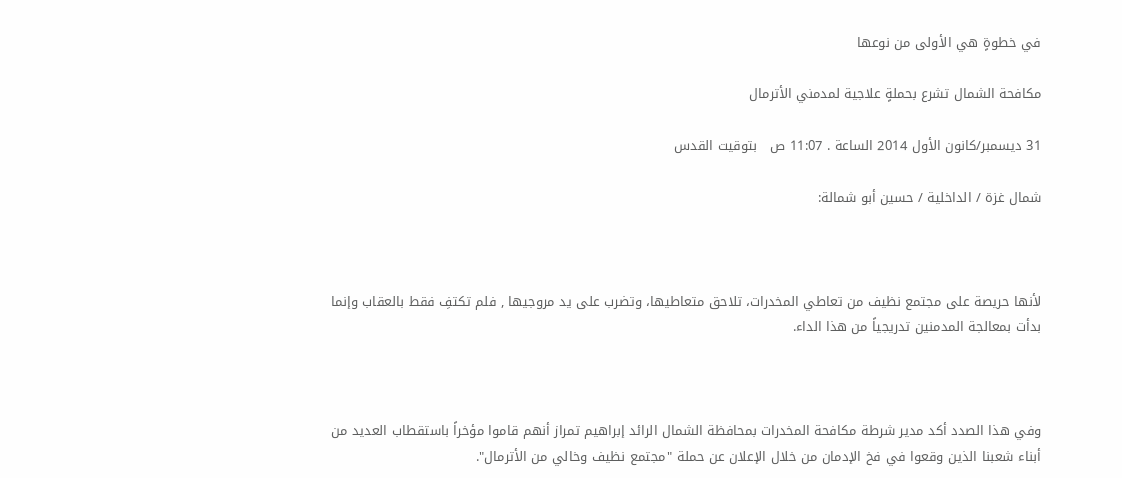في خطوةٍ هي الأولى من نوعها

مكافحة الشمال تشرع بحملةٍ علاجية لمدمني الأترمال

31 ديسمبر/كانون الأول 2014 الساعة . 11:07 ص   بتوقيت القدس

شمال غزة / الداخلية / حسين أبو شمالة:



لأنها حريصة على مجتمع نظيف من تعاطي المخدرات، تلاحق متعاطيها، وتضرب على يد مروجيها , فلم تكتفِ فقط بالعقاب وإنما بدأت بمعالجة المدمنين تدريجياً من هذا الداء.



وفي هذا الصدد أكد مدير شرطة مكافحة المخدرات بمحافظة الشمال الرائد إبراهيم تمراز أنهم قاموا مؤخراً باستقطاب العديد من أبناء شعبنا الذين وقعوا في فخ الإدمان من خلال الإعلان عن حملة "مجتمع نظيف وخالي من الأترمال".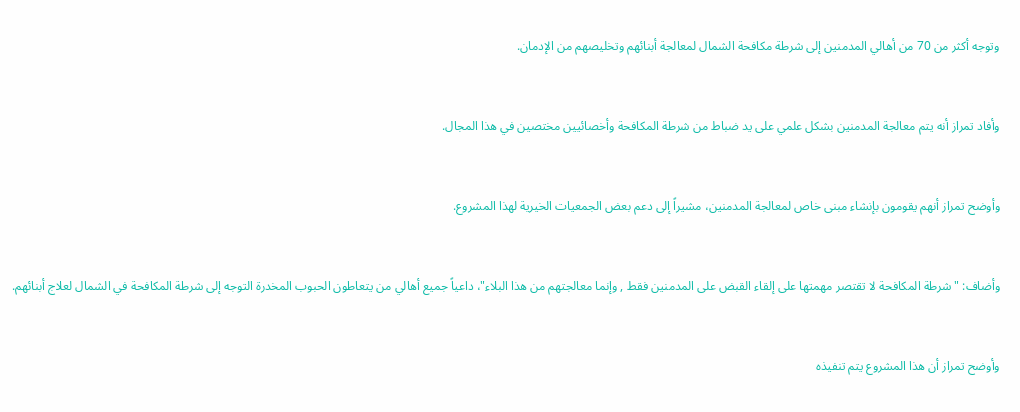وتوجه أكثر من 70 من أهالي المدمنين إلى شرطة مكافحة الشمال لمعالجة أبنائهم وتخليصهم من الإدمان.



وأفاد تمراز أنه يتم معالجة المدمنين بشكل علمي على يد ضباط من شرطة المكافحة وأخصائيين مختصين في هذا المجال.



وأوضح تمراز أنهم يقومون بإنشاء مبنى خاص لمعالجة المدمنين، مشيراً إلى دعم بعض الجمعيات الخيرية لهذا المشروع.



وأضاف: "شرطة المكافحة لا تقتصر مهمتها على إلقاء القبض على المدمنين فقط , وإنما معالجتهم من هذا البلاء"، داعياً جميع أهالي من يتعاطون الحبوب المخدرة التوجه إلى شرطة المكافحة في الشمال لعلاج أبنائهم.



وأوضح تمراز أن هذا المشروع يتم تنفيذه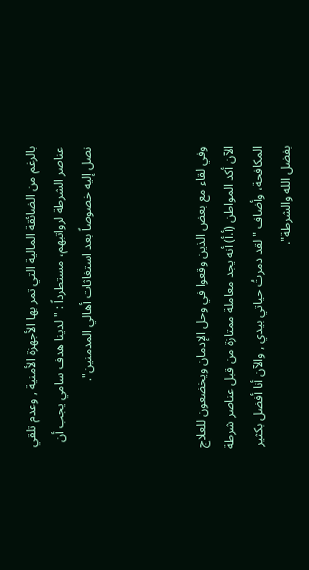بالرغم من الضائقة المالية التي تمر بها الأجهزة الأمنية , وعدم تلقي عناصر الشرطة لرواتبهم، مستطرداً : " لدينا هدف سامي يجب أن نصل إليه خصوصاً بعد استغاثات أهالي المدمنين".



وفي لقاء مع بعض الذين وقعوا في وحل الإدمان ويخضعون للعلاج الآن أكد المواطن (أ.أ) أنه يجد معاملة ممتازة من قبل عناصر شرطة المكافحة، وأضاف "لقد دمرتُ حياتي بيدي , والآن أنا أفضل بكثير بفضل الله والشرطة".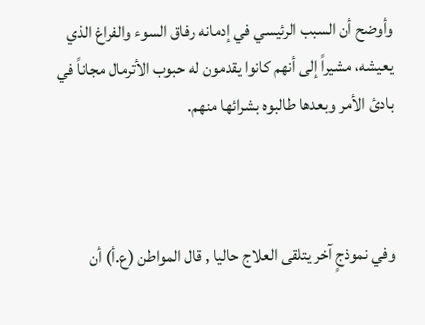وأوضح أن السبب الرئيسي في إدمانه رفاق السوء والفراغ الذي يعيشه، مشيراً إلى أنهم كانوا يقدمون له حبوب الأترمال مجاناً في بادئ الأمر وبعدها طالبوه بشرائها منهم.



وفي نموذجٍ آخر يتلقى العلاج حاليا , قال المواطن (ع.أ) أن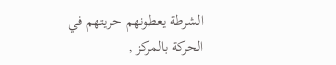الشرطة يعطونهم حريتهم في الحركة بالمركز ,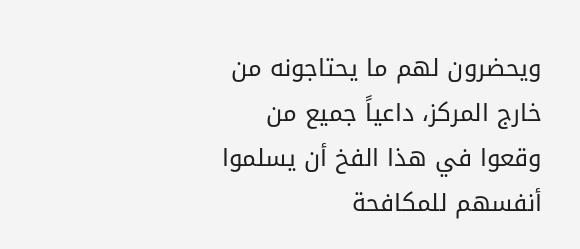ويحضرون لهم ما يحتاجونه من خارج المركز، داعياً جميع من وقعوا في هذا الفخ أن يسلموا أنفسهم للمكافحة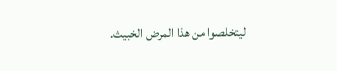ليتخلصوا من هذا المرض الخبيث.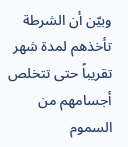وبيّن أن الشرطة تأخذهم لمدة شهر تقريباً حتى تتخلص أجسامهم من السموم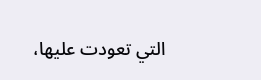التي تعودت عليها،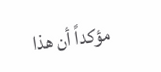مؤكداً أن هذا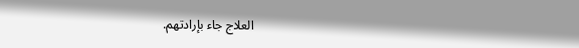العلاج جاء بإرادتهم.